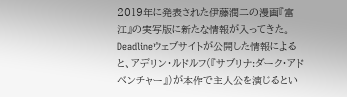2019年に発表された伊藤潤二の漫画『富江』の実写版に新たな情報が入ってきた。Deadlineウェブサイトが公開した情報によると、アデリン・ルドルフ(『サブリナ:ダーク・アドベンチャー』)が本作で主人公を演じるとい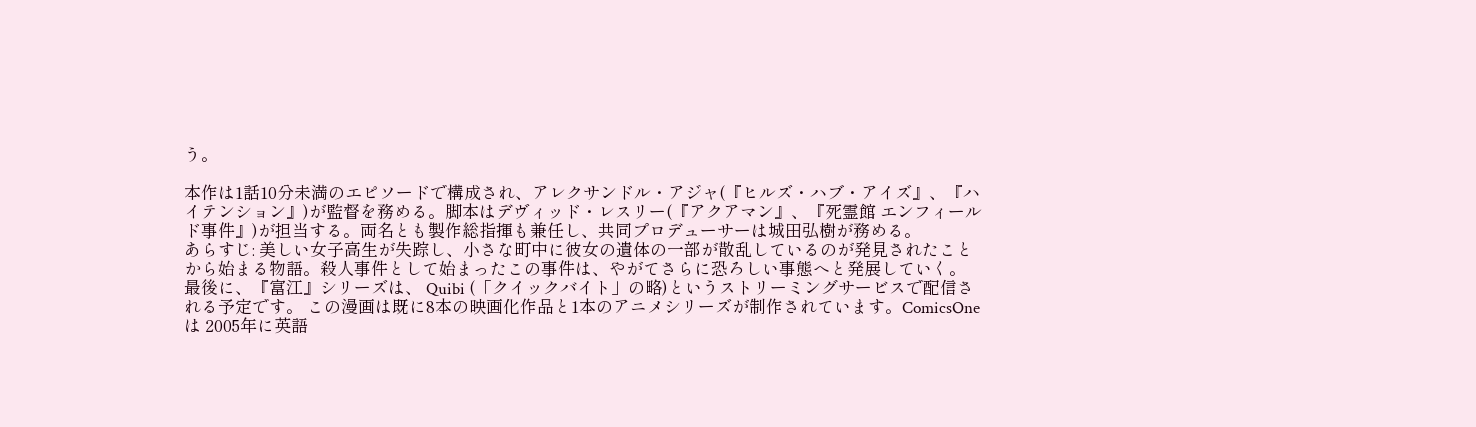う。

本作は1話10分未満のエピソードで構成され、アレクサンドル・アジャ(『ヒルズ・ハブ・アイズ』、『ハイテンション』)が監督を務める。脚本はデヴィッド・レスリー(『アクアマン』、『死霊館 エンフィールド事件』)が担当する。両名とも製作総指揮も兼任し、共同プロデューサーは城田弘樹が務める。
あらすじ: 美しい女子高生が失踪し、小さな町中に彼女の遺体の一部が散乱しているのが発見されたことから始まる物語。殺人事件として始まったこの事件は、やがてさらに恐ろしい事態へと発展していく。
最後に、『富江』シリーズは、 Quibi (「クイックバイト」の略)というストリーミングサービスで配信される予定です。 この漫画は既に8本の映画化作品と1本のアニメシリーズが制作されています。ComicsOne は 2005年に英語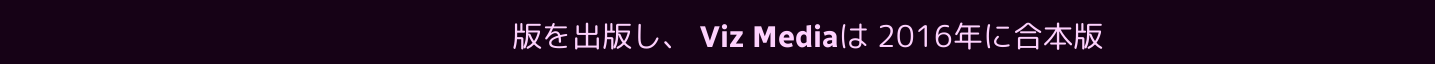版を出版し、 Viz Mediaは 2016年に合本版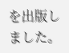を出版しました。